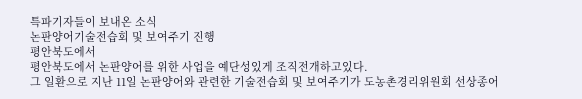특파기자들이 보내온 소식
논판양어기술전습회 및 보여주기 진행
평안북도에서
평안북도에서 논판양어를 위한 사업을 예단성있게 조직전개하고있다.
그 일환으로 지난 11일 논판양어와 관련한 기술전습회 및 보여주기가 도농촌경리위원회 선상종어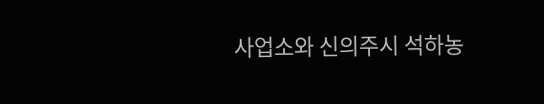사업소와 신의주시 석하농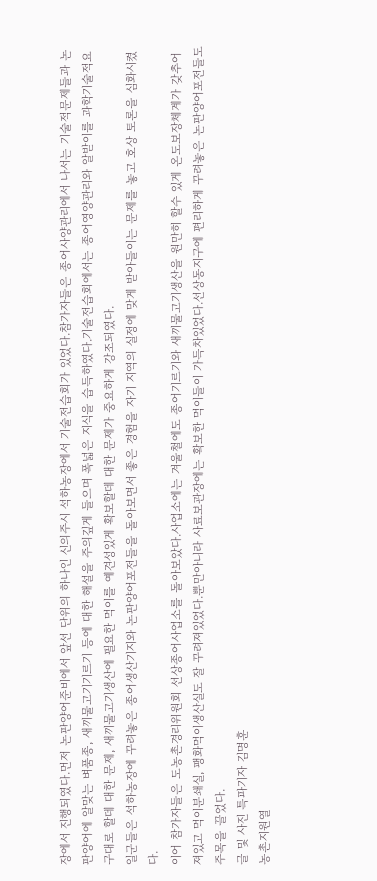장에서 진행되였다.먼저 논판양어준비에서 앞선 단위의 하나인 신의주시 석하농장에서 기술전습회가 있었다.참가자들은 종어사양관리에서 나서는 기술적문제들과 논판양어에 알맞는 벼품종, 새끼물고기기르기 등에 대한 해설을 주의깊게 들으며 폭넓은 지식을 습득하였다.기술전습회에서는 종어영양관리와 알받이를 과학기술적요구대로 할데 대한 문제, 새끼물고기생산에 필요한 먹이를 예견성있게 확보할데 대한 문제가 중요하게 강조되였다.
일군들은 석하농장에 꾸려놓은 종어생산기지와 논판양어포전들을 돌아보면서 좋은 경험을 자기 지역의 실정에 맞게 받아들이는 문제를 놓고 호상 토론을 심화시켰다.
이어 참가자들은 도농촌경리위원회 선상종어사업소를 돌아보았다.사업소에는 겨울철에도 종어기르기와 새끼물고기생산을 원만히 할수 있게 온도보장체계가 갖추어져있고 먹이분쇄실, 팽화먹이생산실도 잘 꾸려져있었다.뿐만아니라 사료보관장에는 확보한 먹이들이 가득차있었다.선상동지구에 편리하게 꾸려놓은 논판양어포전들도 주목을 끌었다.
글 및 사진 특파기자 김명훈
농촌지원열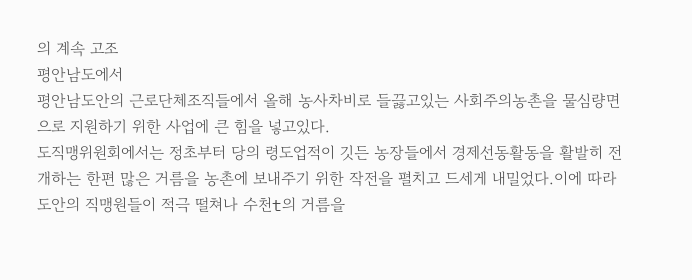의 계속 고조
평안남도에서
평안남도안의 근로단체조직들에서 올해 농사차비로 들끓고있는 사회주의농촌을 물심량면으로 지원하기 위한 사업에 큰 힘을 넣고있다.
도직맹위원회에서는 정초부터 당의 령도업적이 깃든 농장들에서 경제선동활동을 활발히 전개하는 한편 많은 거름을 농촌에 보내주기 위한 작전을 펼치고 드세게 내밀었다.이에 따라 도안의 직맹원들이 적극 떨쳐나 수천t의 거름을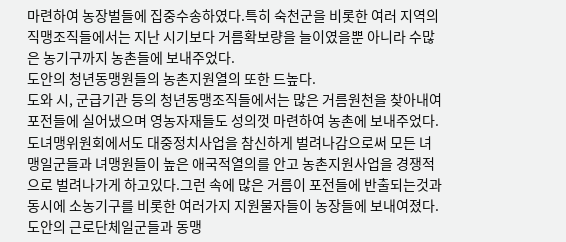마련하여 농장벌들에 집중수송하였다.특히 숙천군을 비롯한 여러 지역의 직맹조직들에서는 지난 시기보다 거름확보량을 늘이였을뿐 아니라 수많은 농기구까지 농촌들에 보내주었다.
도안의 청년동맹원들의 농촌지원열의 또한 드높다.
도와 시, 군급기관 등의 청년동맹조직들에서는 많은 거름원천을 찾아내여 포전들에 실어냈으며 영농자재들도 성의껏 마련하여 농촌에 보내주었다.
도녀맹위원회에서도 대중정치사업을 참신하게 벌려나감으로써 모든 녀맹일군들과 녀맹원들이 높은 애국적열의를 안고 농촌지원사업을 경쟁적으로 벌려나가게 하고있다.그런 속에 많은 거름이 포전들에 반출되는것과 동시에 소농기구를 비롯한 여러가지 지원물자들이 농장들에 보내여졌다.
도안의 근로단체일군들과 동맹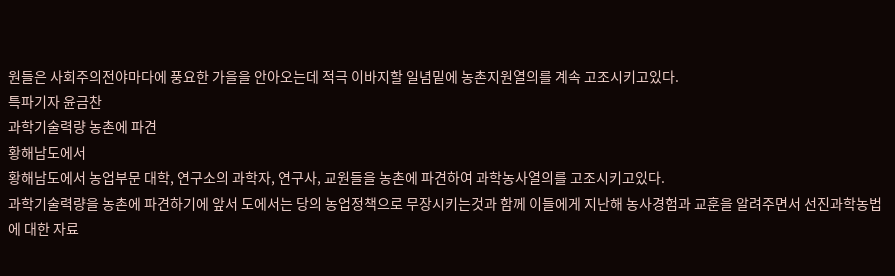원들은 사회주의전야마다에 풍요한 가을을 안아오는데 적극 이바지할 일념밑에 농촌지원열의를 계속 고조시키고있다.
특파기자 윤금찬
과학기술력량 농촌에 파견
황해남도에서
황해남도에서 농업부문 대학, 연구소의 과학자, 연구사, 교원들을 농촌에 파견하여 과학농사열의를 고조시키고있다.
과학기술력량을 농촌에 파견하기에 앞서 도에서는 당의 농업정책으로 무장시키는것과 함께 이들에게 지난해 농사경험과 교훈을 알려주면서 선진과학농법에 대한 자료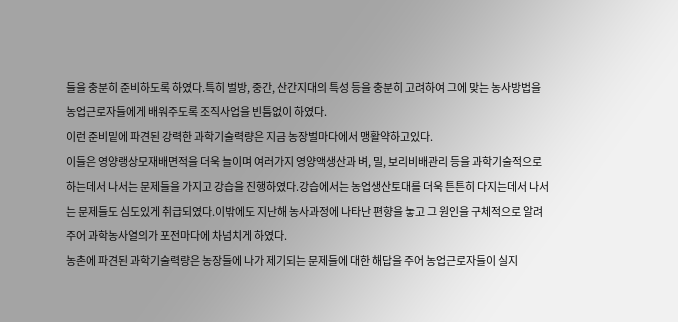들을 충분히 준비하도록 하였다.특히 벌방, 중간, 산간지대의 특성 등을 충분히 고려하여 그에 맞는 농사방법을 농업근로자들에게 배워주도록 조직사업을 빈틈없이 하였다.
이런 준비밑에 파견된 강력한 과학기술력량은 지금 농장벌마다에서 맹활약하고있다.
이들은 영양랭상모재배면적을 더욱 늘이며 여러가지 영양액생산과 벼, 밀, 보리비배관리 등을 과학기술적으로 하는데서 나서는 문제들을 가지고 강습을 진행하였다.강습에서는 농업생산토대를 더욱 튼튼히 다지는데서 나서는 문제들도 심도있게 취급되였다.이밖에도 지난해 농사과정에 나타난 편향을 놓고 그 원인을 구체적으로 알려주어 과학농사열의가 포전마다에 차넘치게 하였다.
농촌에 파견된 과학기술력량은 농장들에 나가 제기되는 문제들에 대한 해답을 주어 농업근로자들이 실지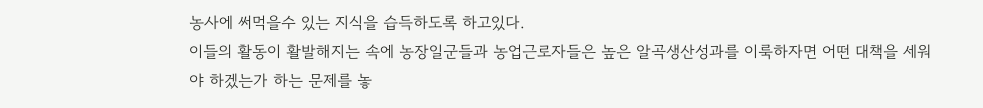농사에 써먹을수 있는 지식을 습득하도록 하고있다.
이들의 활동이 활발해지는 속에 농장일군들과 농업근로자들은 높은 알곡생산성과를 이룩하자면 어떤 대책을 세워야 하겠는가 하는 문제를 놓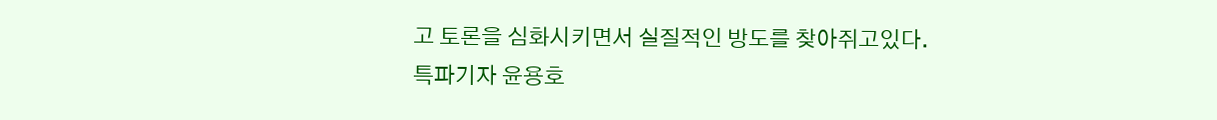고 토론을 심화시키면서 실질적인 방도를 찾아쥐고있다.
특파기자 윤용호